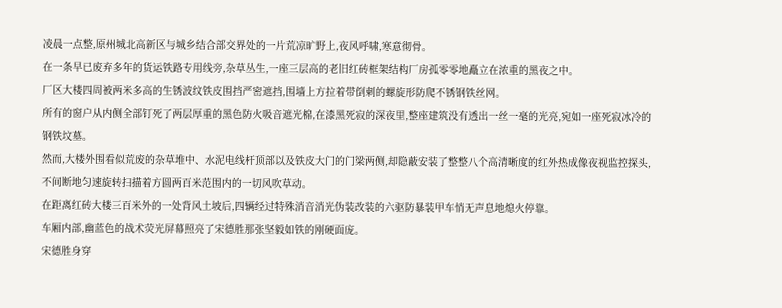凌晨一点整,原州城北高新区与城乡结合部交界处的一片荒凉旷野上,夜风呼啸,寒意彻骨。
在一条早已废弃多年的货运铁路专用线旁,杂草丛生,一座三层高的老旧红砖框架结构厂房孤零零地矗立在浓重的黑夜之中。
厂区大楼四周被两米多高的生锈波纹铁皮围挡严密遮挡,围墙上方拉着带倒刺的螺旋形防爬不锈钢铁丝网。
所有的窗户从内侧全部钉死了两层厚重的黑色防火吸音遮光棉,在漆黑死寂的深夜里,整座建筑没有透出一丝一毫的光亮,宛如一座死寂冰冷的钢铁坟墓。
然而,大楼外围看似荒废的杂草堆中、水泥电线杆顶部以及铁皮大门的门梁两侧,却隐蔽安装了整整八个高清晰度的红外热成像夜视监控探头,不间断地匀速旋转扫描着方圆两百米范围内的一切风吹草动。
在距离红砖大楼三百米外的一处背风土坡后,四辆经过特殊消音消光伪装改装的六驱防暴装甲车悄无声息地熄火停靠。
车厢内部,幽蓝色的战术荧光屏幕照亮了宋德胜那张坚毅如铁的刚硬面庞。
宋德胜身穿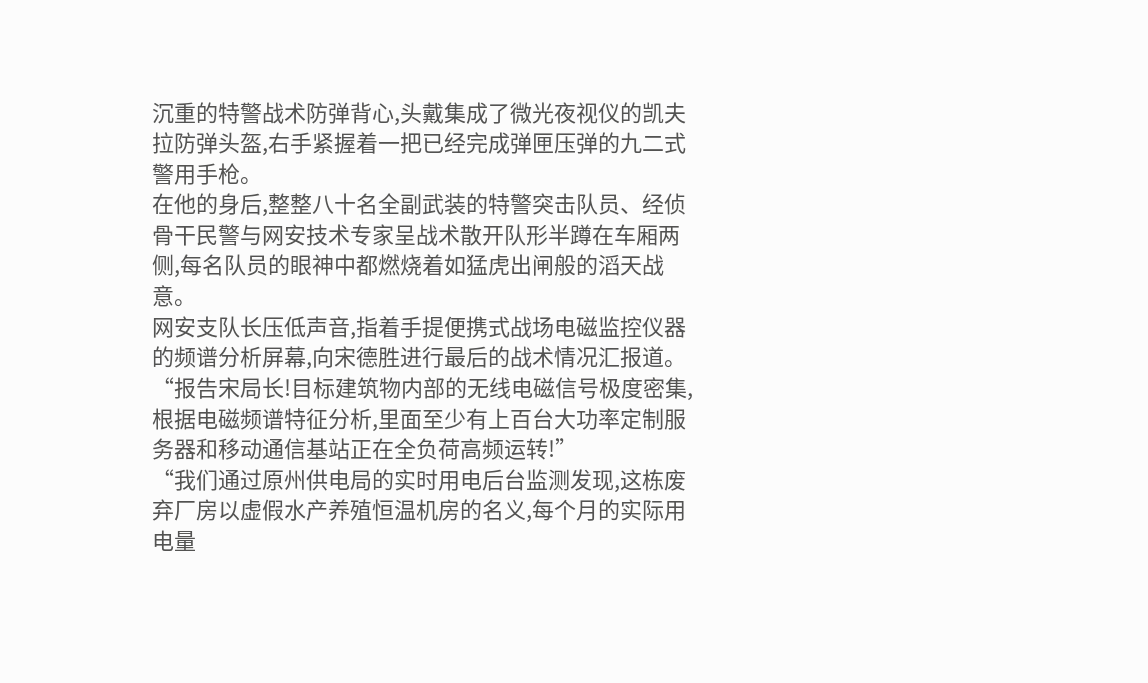沉重的特警战术防弹背心,头戴集成了微光夜视仪的凯夫拉防弹头盔,右手紧握着一把已经完成弹匣压弹的九二式警用手枪。
在他的身后,整整八十名全副武装的特警突击队员、经侦骨干民警与网安技术专家呈战术散开队形半蹲在车厢两侧,每名队员的眼神中都燃烧着如猛虎出闸般的滔天战意。
网安支队长压低声音,指着手提便携式战场电磁监控仪器的频谱分析屏幕,向宋德胜进行最后的战术情况汇报道。
“报告宋局长!目标建筑物内部的无线电磁信号极度密集,根据电磁频谱特征分析,里面至少有上百台大功率定制服务器和移动通信基站正在全负荷高频运转!”
“我们通过原州供电局的实时用电后台监测发现,这栋废弃厂房以虚假水产养殖恒温机房的名义,每个月的实际用电量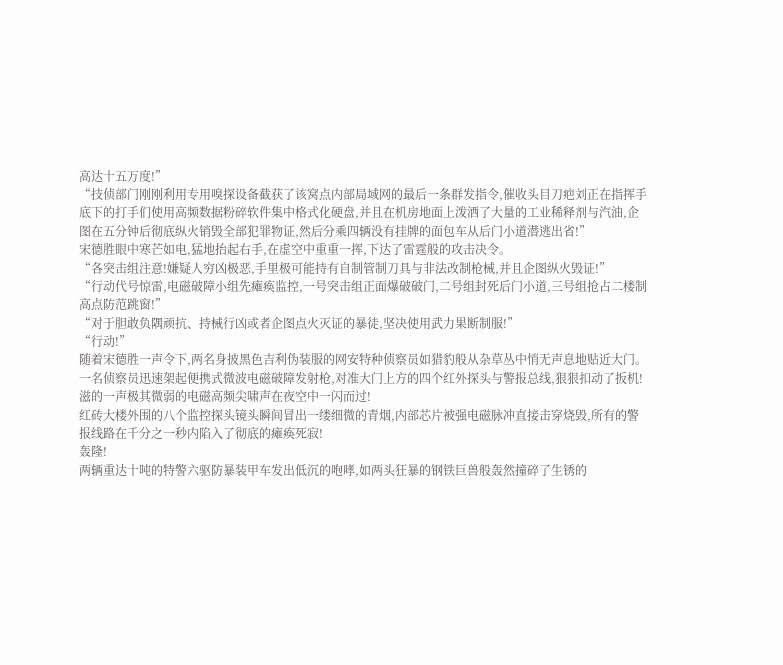高达十五万度!”
“技侦部门刚刚利用专用嗅探设备截获了该窝点内部局域网的最后一条群发指令,催收头目刀疤刘正在指挥手底下的打手们使用高频数据粉碎软件集中格式化硬盘,并且在机房地面上泼洒了大量的工业稀释剂与汽油,企图在五分钟后彻底纵火销毁全部犯罪物证,然后分乘四辆没有挂牌的面包车从后门小道潜逃出省!”
宋德胜眼中寒芒如电,猛地抬起右手,在虚空中重重一挥,下达了雷霆般的攻击决令。
“各突击组注意!嫌疑人穷凶极恶,手里极可能持有自制管制刀具与非法改制枪械,并且企图纵火毁证!”
“行动代号惊雷,电磁破障小组先瘫痪监控,一号突击组正面爆破破门,二号组封死后门小道,三号组抢占二楼制高点防范跳窗!”
“对于胆敢负隅顽抗、持械行凶或者企图点火灭证的暴徒,坚决使用武力果断制服!”
“行动!”
随着宋德胜一声令下,两名身披黑色吉利伪装服的网安特种侦察员如猎豹般从杂草丛中悄无声息地贴近大门。
一名侦察员迅速架起便携式微波电磁破障发射枪,对准大门上方的四个红外探头与警报总线,狠狠扣动了扳机!
滋的一声极其微弱的电磁高频尖啸声在夜空中一闪而过!
红砖大楼外围的八个监控探头镜头瞬间冒出一缕细微的青烟,内部芯片被强电磁脉冲直接击穿烧毁,所有的警报线路在千分之一秒内陷入了彻底的瘫痪死寂!
轰隆!
两辆重达十吨的特警六驱防暴装甲车发出低沉的咆哮,如两头狂暴的钢铁巨兽般轰然撞碎了生锈的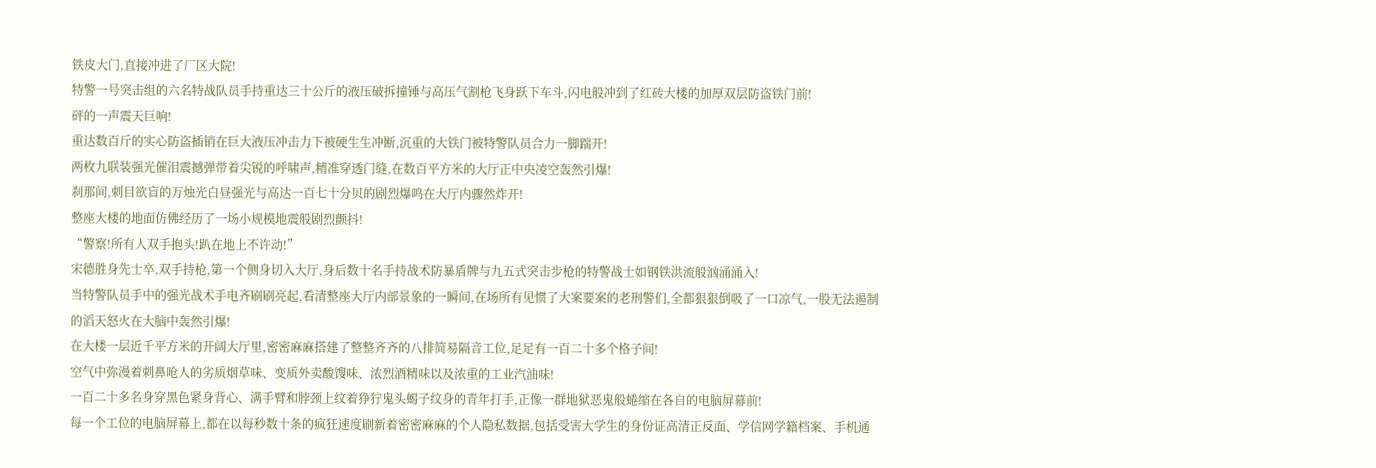铁皮大门,直接冲进了厂区大院!
特警一号突击组的六名特战队员手持重达三十公斤的液压破拆撞锤与高压气割枪飞身跃下车斗,闪电般冲到了红砖大楼的加厚双层防盗铁门前!
砰的一声震天巨响!
重达数百斤的实心防盗插销在巨大液压冲击力下被硬生生冲断,沉重的大铁门被特警队员合力一脚踹开!
两枚九联装强光催泪震撼弹带着尖锐的呼啸声,精准穿透门缝,在数百平方米的大厅正中央凌空轰然引爆!
刹那间,刺目欲盲的万烛光白昼强光与高达一百七十分贝的剧烈爆鸣在大厅内骤然炸开!
整座大楼的地面仿佛经历了一场小规模地震般剧烈颤抖!
“警察!所有人双手抱头!趴在地上不许动!”
宋德胜身先士卒,双手持枪,第一个侧身切入大厅,身后数十名手持战术防暴盾牌与九五式突击步枪的特警战士如钢铁洪流般汹涌涌入!
当特警队员手中的强光战术手电齐刷刷亮起,看清整座大厅内部景象的一瞬间,在场所有见惯了大案要案的老刑警们,全都狠狠倒吸了一口凉气,一股无法遏制的滔天怒火在大脑中轰然引爆!
在大楼一层近千平方米的开阔大厅里,密密麻麻搭建了整整齐齐的八排简易隔音工位,足足有一百二十多个格子间!
空气中弥漫着刺鼻呛人的劣质烟草味、变质外卖酸馊味、浓烈酒精味以及浓重的工业汽油味!
一百二十多名身穿黑色紧身背心、满手臂和脖颈上纹着狰狞鬼头蝎子纹身的青年打手,正像一群地狱恶鬼般蜷缩在各自的电脑屏幕前!
每一个工位的电脑屏幕上,都在以每秒数十条的疯狂速度刷新着密密麻麻的个人隐私数据,包括受害大学生的身份证高清正反面、学信网学籍档案、手机通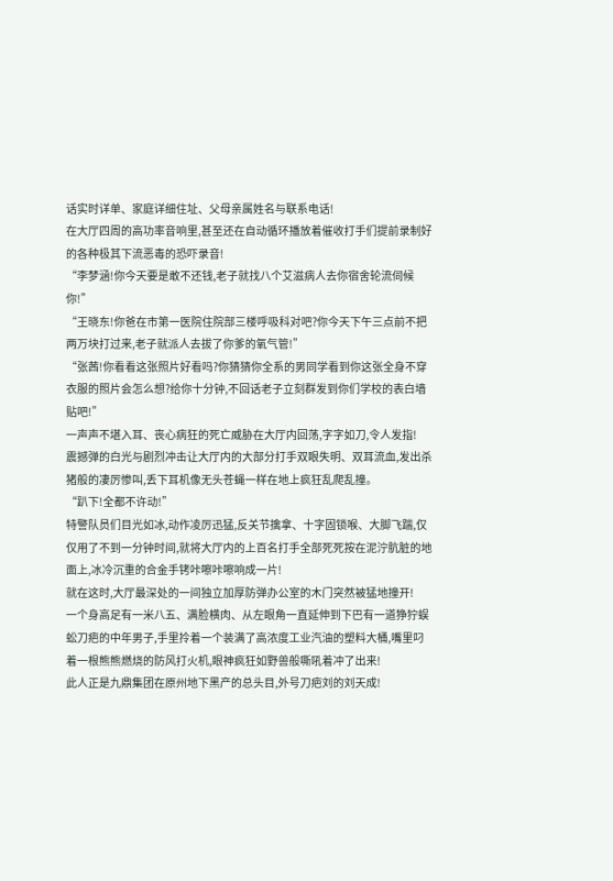话实时详单、家庭详细住址、父母亲属姓名与联系电话!
在大厅四周的高功率音响里,甚至还在自动循环播放着催收打手们提前录制好的各种极其下流恶毒的恐吓录音!
“李梦涵!你今天要是敢不还钱,老子就找八个艾滋病人去你宿舍轮流伺候你!”
“王晓东!你爸在市第一医院住院部三楼呼吸科对吧?你今天下午三点前不把两万块打过来,老子就派人去拔了你爹的氧气管!”
“张茜!你看看这张照片好看吗?你猜猜你全系的男同学看到你这张全身不穿衣服的照片会怎么想?给你十分钟,不回话老子立刻群发到你们学校的表白墙贴吧!”
一声声不堪入耳、丧心病狂的死亡威胁在大厅内回荡,字字如刀,令人发指!
震撼弹的白光与剧烈冲击让大厅内的大部分打手双眼失明、双耳流血,发出杀猪般的凄厉惨叫,丢下耳机像无头苍蝇一样在地上疯狂乱爬乱撞。
“趴下!全都不许动!”
特警队员们目光如冰,动作凌厉迅猛,反关节擒拿、十字固锁喉、大脚飞踹,仅仅用了不到一分钟时间,就将大厅内的上百名打手全部死死按在泥泞肮脏的地面上,冰冷沉重的合金手铐咔嚓咔嚓响成一片!
就在这时,大厅最深处的一间独立加厚防弹办公室的木门突然被猛地撞开!
一个身高足有一米八五、满脸横肉、从左眼角一直延伸到下巴有一道狰狞蜈蚣刀疤的中年男子,手里拎着一个装满了高浓度工业汽油的塑料大桶,嘴里叼着一根熊熊燃烧的防风打火机,眼神疯狂如野兽般嘶吼着冲了出来!
此人正是九鼎集团在原州地下黑产的总头目,外号刀疤刘的刘天成!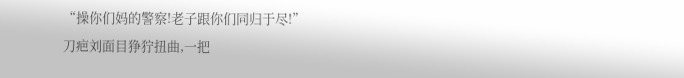“操你们妈的警察!老子跟你们同归于尽!”
刀疤刘面目狰狞扭曲,一把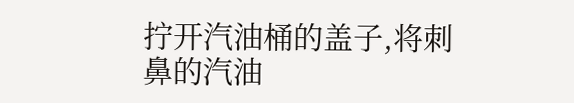拧开汽油桶的盖子,将刺鼻的汽油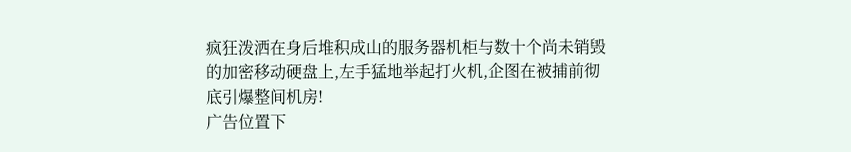疯狂泼洒在身后堆积成山的服务器机柜与数十个尚未销毁的加密移动硬盘上,左手猛地举起打火机,企图在被捕前彻底引爆整间机房!
广告位置下